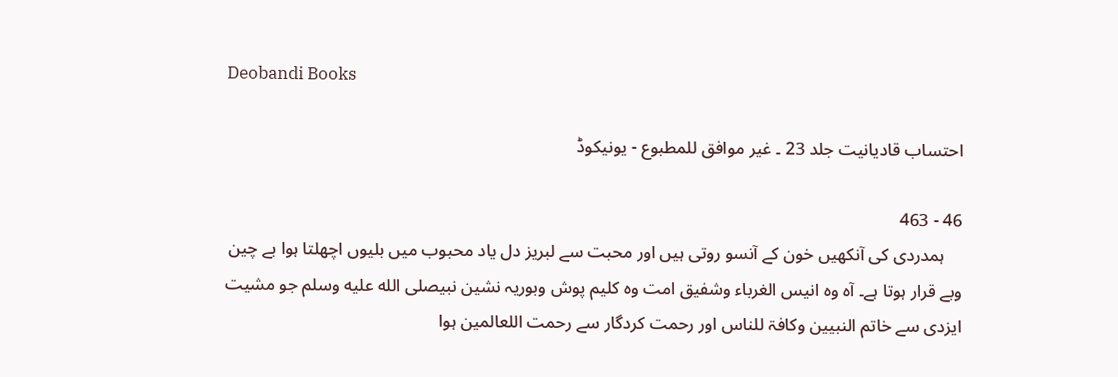Deobandi Books

احتساب قادیانیت جلد 23 ۔ غیر موافق للمطبوع - یونیکوڈ

46 - 463
    ہمدردی کی آنکھیں خون کے آنسو روتی ہیں اور محبت سے لبریز دل یاد محبوب میں بلیوں اچھلتا ہوا بے چین وبے قرار ہوتا ہے۔ آہ وہ انیس الغرباء وشفیق امت وہ کلیم پوش وبوریہ نشین نبیصلى الله عليه وسلم جو مشیت ایزدی سے خاتم النبیین وکافۃ للناس اور رحمت کردگار سے رحمت اللعالمین ہوا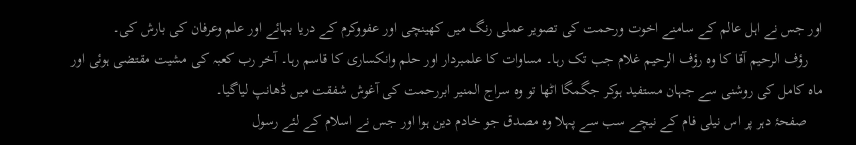اور جس نے اہل عالم کے سامنے اخوت ورحمت کی تصویر عملی رنگ میں کھینچی اور عفووکرم کے دریا بہائے اور علم وعرفان کی بارش کی۔
    رؤف الرحیم آقا کا وہ رؤف الرحیم غلام جب تک رہا۔ مساوات کا علمبردار اور حلم وانکساری کا قاسم رہا۔ آخر رب کعبہ کی مشیت مقتضی ہوئی اور ماہ کامل کی روشنی سے جہان مستفید ہوکر جگمگا اٹھا تو وہ سراج المنیر ابررحمت کی آغوش شفقت میں ڈھانپ لیاگیا۔
    صفحۂ دہر پر اس نیلی فام کے نیچے سب سے پہلا وہ مصدق جو خادم دین ہوا اور جس نے اسلام کے لئے رسول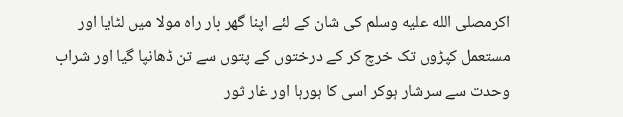اکرمصلى الله عليه وسلم کی شان کے لئے اپنا گھر بار راہ مولا میں لٹایا اور مستعمل کپڑوں تک خرچ کر کے درختوں کے پتوں سے تن ڈھانپا گیا اور شراب وحدت سے سرشار ہوکر اسی کا ہورہا اور غار ثور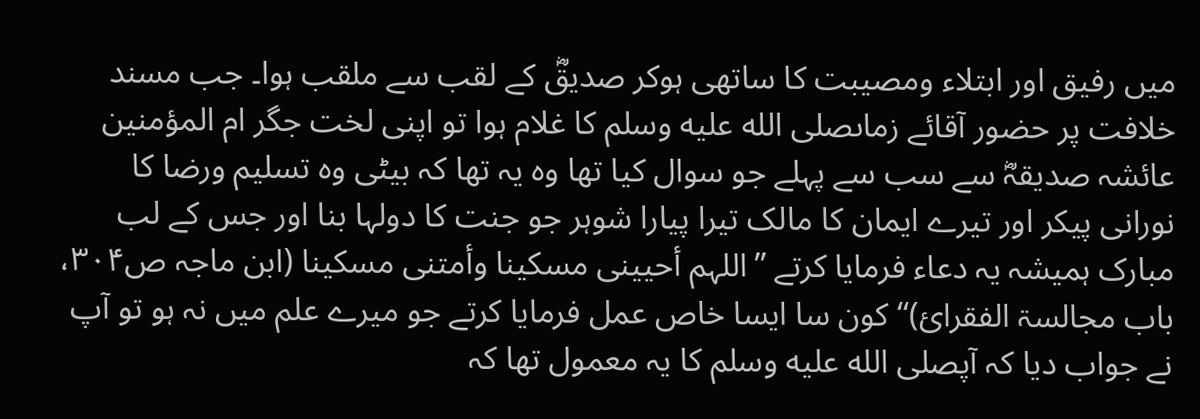میں رفیق اور ابتلاء ومصیبت کا ساتھی ہوکر صدیقؓ کے لقب سے ملقب ہوا۔ جب مسند خلافت پر حضور آقائے زماںصلى الله عليه وسلم کا غلام ہوا تو اپنی لخت جگر ام المؤمنین عائشہ صدیقہؓ سے سب سے پہلے جو سوال کیا تھا وہ یہ تھا کہ بیٹی وہ تسلیم ورضا کا نورانی پیکر اور تیرے ایمان کا مالک تیرا پیارا شوہر جو جنت کا دولہا بنا اور جس کے لب مبارک ہمیشہ یہ دعاء فرمایا کرتے ’’اللہم أحیینی مسکینا وأمتنی مسکینا (ابن ماجہ ص۳۰۴، باب مجالسۃ الفقرائ)‘‘ کون سا ایسا خاص عمل فرمایا کرتے جو میرے علم میں نہ ہو تو آپ نے جواب دیا کہ آپصلى الله عليه وسلم کا یہ معمول تھا کہ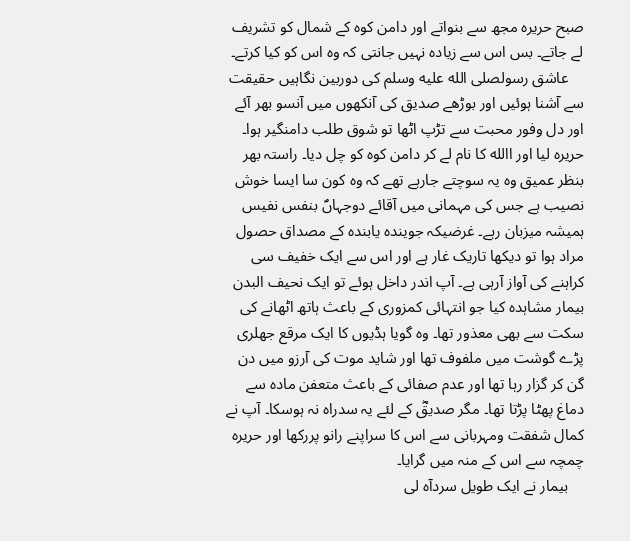صبح حریرہ مجھ سے بنواتے اور دامن کوہ کے شمال کو تشریف لے جاتے۔ بس اس سے زیادہ نہیں جانتی کہ وہ اس کو کیا کرتے۔
    عاشق رسولصلى الله عليه وسلم کی دوربین نگاہیں حقیقت سے آشنا ہوئیں اور بوڑھے صدیق کی آنکھوں میں آنسو بھر آئے اور دل وفور محبت سے تڑپ اٹھا تو شوق طلب دامنگیر ہوا۔ حریرہ لیا اور االله کا نام لے کر دامن کوہ کو چل دیا۔ راستہ بھر بنظر عمیق وہ یہ سوچتے جارہے تھے کہ وہ کون سا ایسا خوش نصیب ہے جس کی مہمانی میں آقائے دوجہاںؐ بنفس نفیس ہمیشہ میزبان رہے۔ غرضیکہ جویندہ یابندہ کے مصداق حصول مراد ہوا تو دیکھا تاریک غار ہے اور اس سے ایک خفیف سی کراہنے کی آواز آرہی ہے۔ آپ اندر داخل ہوئے تو ایک نحیف البدن بیمار مشاہدہ کیا جو انتہائی کمزوری کے باعث ہاتھ اٹھانے کی سکت سے بھی معذور تھا۔ وہ گویا ہڈیوں کا ایک مرقع جھلری پڑے گوشت میں ملفوف تھا اور شاید موت کی آرزو میں دن گن کر گزار رہا تھا اور عدم صفائی کے باعث متعفن مادہ سے دماغ پھٹا پڑتا تھا۔ مگر صدیقؓ کے لئے یہ سدراہ نہ ہوسکا۔ آپ نے کمال شفقت ومہربانی سے اس کا سراپنے رانو پررکھا اور حریرہ چمچہ سے اس کے منہ میں گرایا۔
    بیمار نے ایک طویل سردآہ لی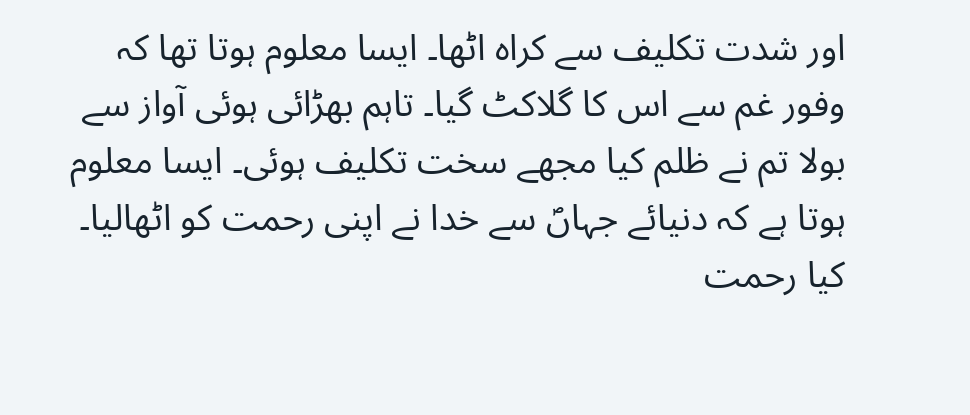اور شدت تکلیف سے کراہ اٹھا۔ ایسا معلوم ہوتا تھا کہ وفور غم سے اس کا گلاکٹ گیا۔ تاہم بھڑائی ہوئی آواز سے بولا تم نے ظلم کیا مجھے سخت تکلیف ہوئی۔ ایسا معلوم ہوتا ہے کہ دنیائے جہاںؐ سے خدا نے اپنی رحمت کو اٹھالیا۔ کیا رحمت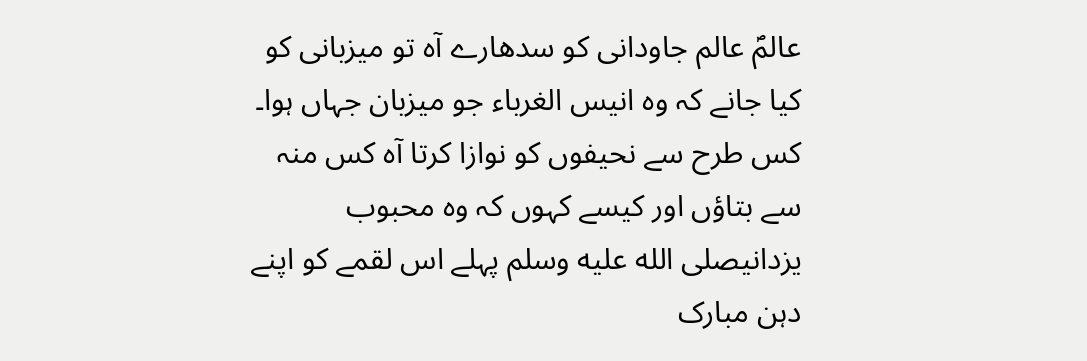عالمؐ عالم جاودانی کو سدھارے آہ تو میزبانی کو کیا جانے کہ وہ انیس الغرباء جو میزبان جہاں ہوا۔ کس طرح سے نحیفوں کو نوازا کرتا آہ کس منہ سے بتاؤں اور کیسے کہوں کہ وہ محبوب یزدانیصلى الله عليه وسلم پہلے اس لقمے کو اپنے دہن مبارک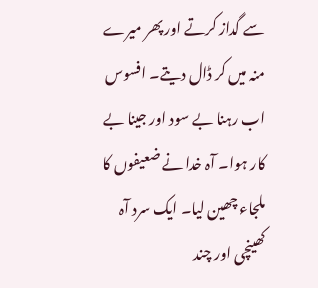سے گداز کرتے اور پھر میرے منہ میں کر ڈال دیتے۔ افسوس اب رہنا بے سود اور جینا بے کار ہوا۔ آہ خدا نے ضعیفوں کا ملجاء چھین لیا۔ ایک سرد آہ کھینچی اور چند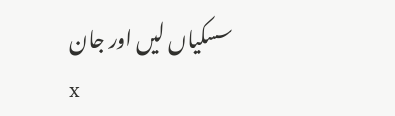سسکیاں لیں اور جان
x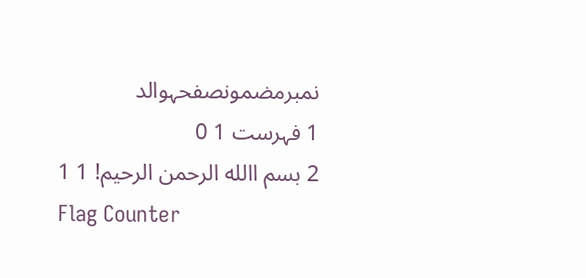نمبرمضمونصفحہوالد
1 فہرست 1 0
2 بسم االله الرحمن الرحیم! 1 1
Flag Counter